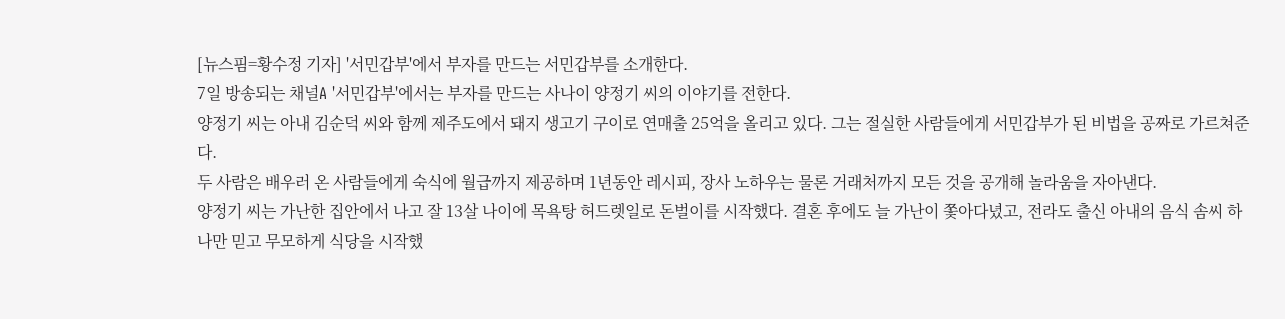[뉴스핌=황수정 기자] '서민갑부'에서 부자를 만드는 서민갑부를 소개한다.
7일 방송되는 채널A '서민갑부'에서는 부자를 만드는 사나이 양정기 씨의 이야기를 전한다.
양정기 씨는 아내 김순덕 씨와 함께 제주도에서 돼지 생고기 구이로 연매출 25억을 올리고 있다. 그는 절실한 사람들에게 서민갑부가 된 비법을 공짜로 가르쳐준다.
두 사람은 배우러 온 사람들에게 숙식에 월급까지 제공하며 1년동안 레시피, 장사 노하우는 물론 거래처까지 모든 것을 공개해 놀라움을 자아낸다.
양정기 씨는 가난한 집안에서 나고 잘 13살 나이에 목욕탕 허드렛일로 돈벌이를 시작했다. 결혼 후에도 늘 가난이 쫓아다녔고, 전라도 출신 아내의 음식 솜씨 하나만 믿고 무모하게 식당을 시작했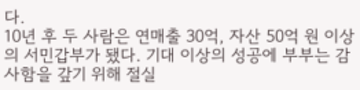다.
10년 후 두 사람은 연매출 30억, 자산 50억 원 이상의 서민갑부가 됐다. 기대 이상의 성공에 부부는 감사함을 갚기 위해 절실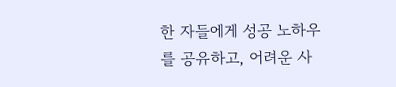한 자들에게 성공 노하우를 공유하고, 어려운 사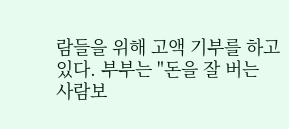람들을 위해 고액 기부를 하고 있다. 부부는 "돈을 잘 버는 사람보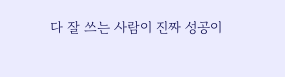다 잘 쓰는 사람이 진짜 성공이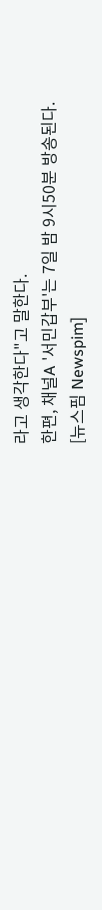라고 생각한다"고 말한다.
한편, 채널A '서민갑부'는 7일 밤 9시50분 방송된다.
[뉴스핌 Newspim]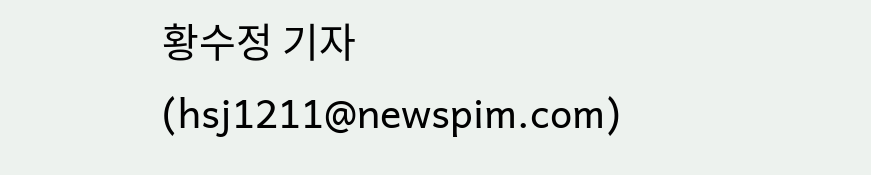황수정 기자(hsj1211@newspim.com)